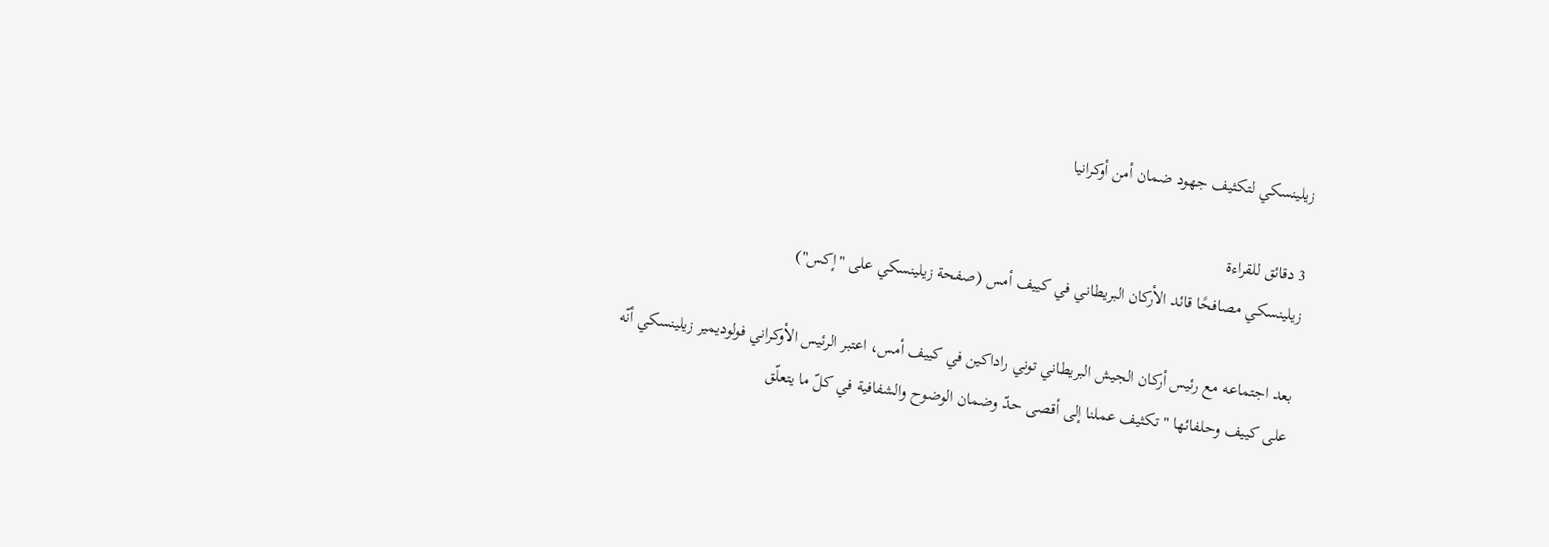زيلينسكي لتكثيف جهود ضمان أمن أوكرانيا

3 دقائق للقراءة
زيلينسكي مصافحًا قائد الأركان البريطاني في كييف أمس (صفحة زيلينسكي على "إكس")

بعد اجتماعه مع رئيس أركان الجيش البريطاني توني راداكين في كييف أمس، اعتبر الرئيس الأوكراني فولوديمير زيلينسكي أنّه على كييف وحلفائها "تكثيف عملنا إلى أقصى حدّ وضمان الوضوح والشفافية في كلّ ما يتعلّق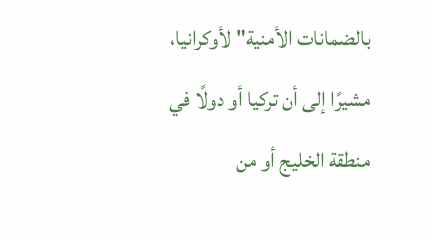بالضمانات الأمنية" لأوكرانيا، مشيرًا إلى أن تركيا أو دولًا في منطقة الخليج أو من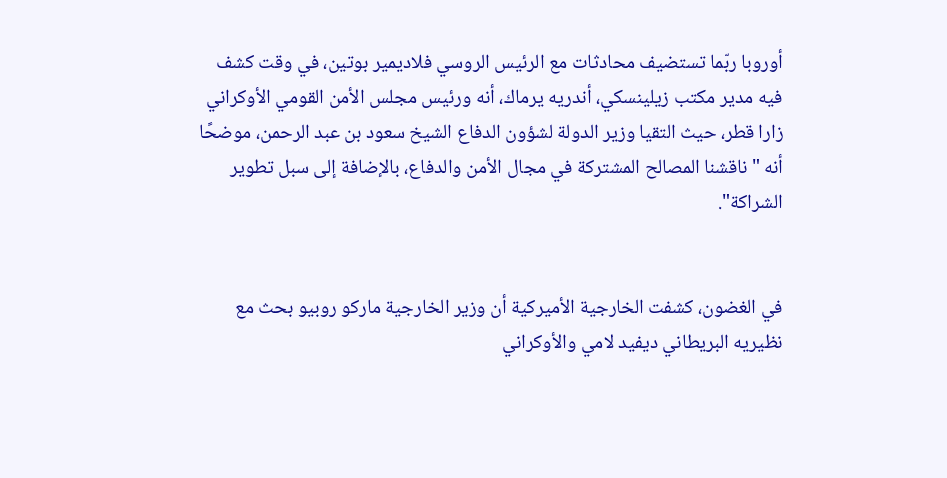أوروبا ربّما تستضيف محادثات مع الرئيس الروسي فلاديمير بوتين، في وقت كشف فيه مدير مكتب زيلينسكي، أندريه يرماك، أنه ورئيس مجلس الأمن القومي الأوكراني زارا قطر، حيث التقيا وزير الدولة لشؤون الدفاع الشيخ سعود بن عبد الرحمن، موضحًا أنه "ناقشنا المصالح المشتركة في مجال الأمن والدفاع، بالإضافة إلى سبل تطوير الشراكة".


في الغضون، كشفت الخارجية الأميركية أن وزير الخارجية ماركو روبيو بحث مع نظيريه البريطاني ديفيد لامي والأوكراني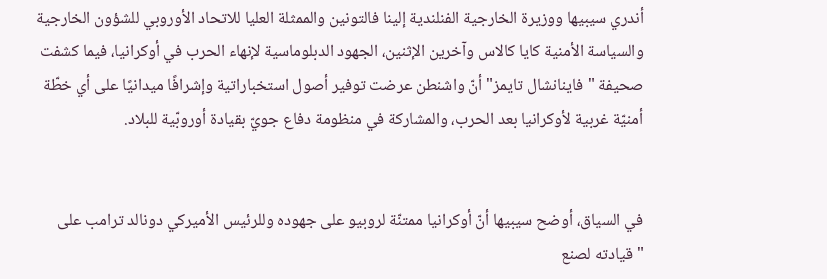أندري سيبيها ووزيرة الخارجية الفنلندية إلينا فالتونين والممثلة العليا للاتحاد الأوروبي للشؤون الخارجية والسياسة الأمنية كايا كالاس وآخرين الإثنين، الجهود الدبلوماسية لإنهاء الحرب في أوكرانيا، فيما كشفت صحيفة "فاينانشال تايمز" أنّ واشنطن عرضت توفير أصول استخباراتية وإشرافًا ميدانيًا على أي خطّة أمنيّة غربية لأوكرانيا بعد الحرب، والمشاركة في منظومة دفاع جويّ بقيادة أوروبّية للبلاد.


في السياق، أوضح سيبيها أنّ أوكرانيا ممتنّة لروبيو على جهوده وللرئيس الأميركي دونالد ترامب على "قيادته لصنع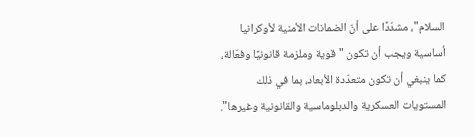السلام"، مشدّدًا على أنّ الضمانات الأمنية لأوكرانيا أساسية ويجب أن تكون "قوية وملزمة قانونيًا وفعّالة، كما ينبغي أن تكون متعدّدة الأبعاد، بما في ذلك المستويات العسكرية والدبلوماسية والقانونية وغيرها".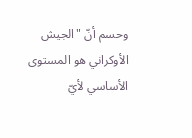وحسم أنّ "الجيش الأوكراني هو المستوى الأساسي لأيّ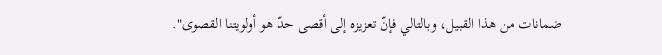ضمانات من هذا القبيل، وبالتالي فإنّ تعزيزه إلى أقصى حدّ هو أولويتنا القصوى".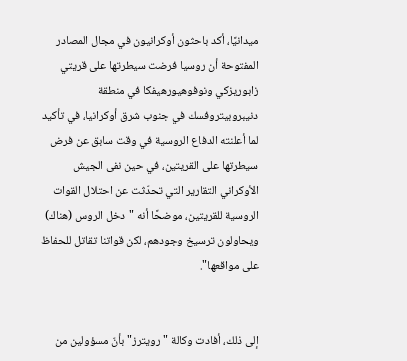ميدانيًا، أكد باحثون أوكرانيون في مجال المصادر المفتوحة أن روسيا فرضت سيطرتها على قريتي زابوريزكي ونوفوهيورهيفكا في منطقة دنيبروبيتروفسك في جنوب شرق أوكرانيا، في تأكيد لما أعلنته الدفاع الروسية في وقت سابق عن فرض سيطرتها على القريتين، في حين نفى الجيش الأوكراني التقارير التي تحدّثت عن احتلال القوات الروسية للقريتين، موضحًا أنه "دخل الروس (هناك) ويحاولون ترسيخ وجودهم، لكن قواتنا تقاتل للحفاظ على مواقعها".


إلى ذلك، أفادت وكالة "رويترز" بأنّ مسؤولين من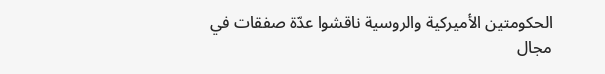الحكومتين الأميركية والروسية ناقشوا عدّة صفقات في مجال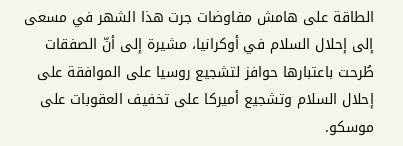الطاقة على هامش مفاوضات جرت هذا الشهر في مسعى إلى إحلال السلام في أوكرانيا، مشيرة إلى أنّ الصفقات طُرحت باعتبارها حوافز لتشجيع روسيا على الموافقة على إحلال السلام وتشجيع أميركا على تخفيف العقوبات على موسكو.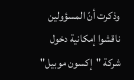وذكرت أنّ المسؤولين ناقشوا إمكانية دخول شركة "إكسون موبيل"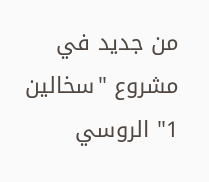من جديد في مشروع "سخالين 1" الروسي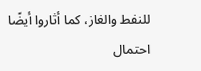للنفط والغاز، كما أثاروا أيضًا احتمال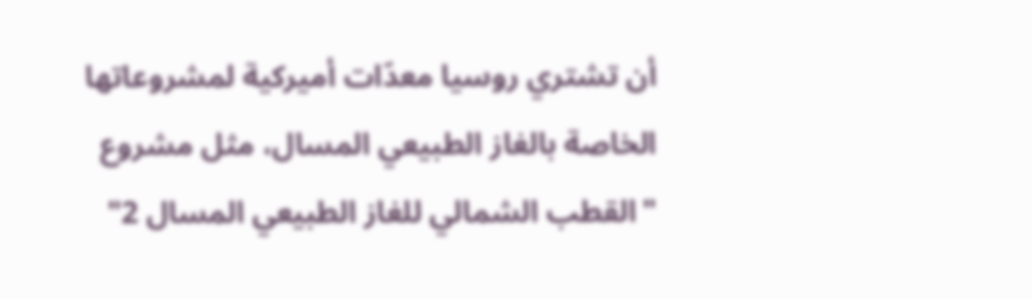أن تشتري روسيا معدّات أميركية لمشروعاتها الخاصة بالغاز الطبيعي المسال، مثل مشروع "القطب الشمالي للغاز الطبيعي المسال 2"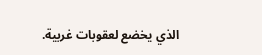الذي يخضع لعقوبات غربية.